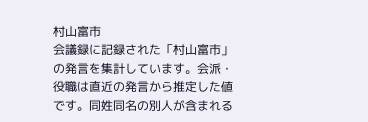村山富市
会議録に記録された「村山富市」の発言を集計しています。会派・役職は直近の発言から推定した値です。同姓同名の別人が含まれる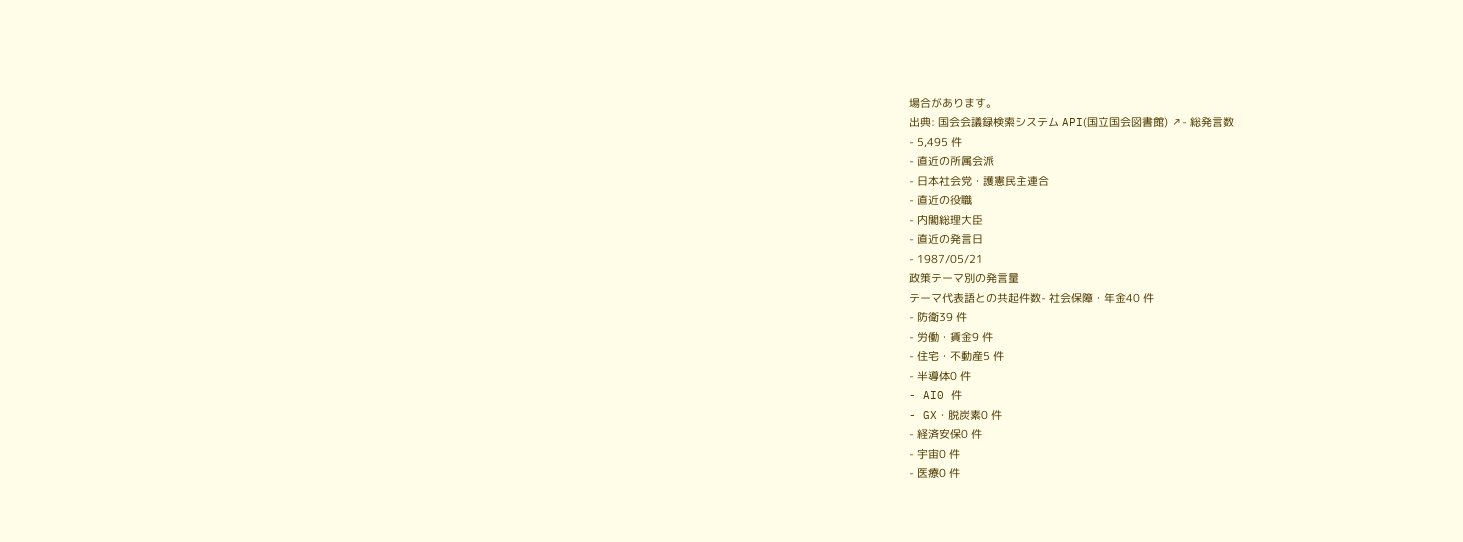場合があります。
出典: 国会会議録検索システム API(国立国会図書館) ↗- 総発言数
- 5,495 件
- 直近の所属会派
- 日本社会党・護憲民主連合
- 直近の役職
- 内閣総理大臣
- 直近の発言日
- 1987/05/21
政策テーマ別の発言量
テーマ代表語との共起件数- 社会保障・年金40 件
- 防衛39 件
- 労働・賃金9 件
- 住宅・不動産5 件
- 半導体0 件
- AI0 件
- GX・脱炭素0 件
- 経済安保0 件
- 宇宙0 件
- 医療0 件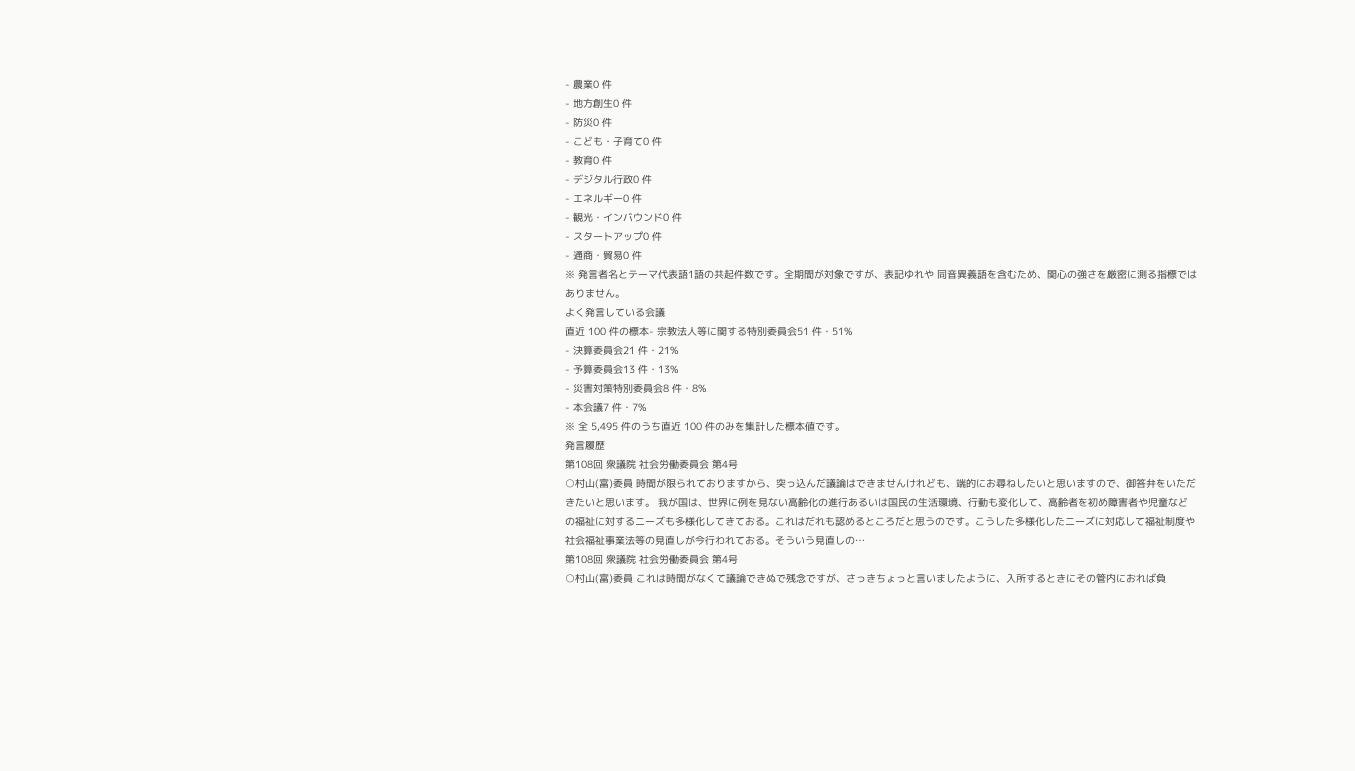- 農業0 件
- 地方創生0 件
- 防災0 件
- こども・子育て0 件
- 教育0 件
- デジタル行政0 件
- エネルギー0 件
- 観光・インバウンド0 件
- スタートアップ0 件
- 通商・貿易0 件
※ 発言者名とテーマ代表語1語の共起件数です。全期間が対象ですが、表記ゆれや 同音異義語を含むため、関心の強さを厳密に測る指標ではありません。
よく発言している会議
直近 100 件の標本- 宗教法人等に関する特別委員会51 件・51%
- 決算委員会21 件・21%
- 予算委員会13 件・13%
- 災害対策特別委員会8 件・8%
- 本会議7 件・7%
※ 全 5,495 件のうち直近 100 件のみを集計した標本値です。
発言履歴
第108回 衆議院 社会労働委員会 第4号
○村山(富)委員 時間が限られておりますから、突っ込んだ議論はできませんけれども、端的にお尋ねしたいと思いますので、御答弁をいただきたいと思います。 我が国は、世界に例を見ない高齢化の進行あるいは国民の生活環境、行動も変化して、高齢者を初め障害者や児童などの福祉に対するニーズも多様化してきておる。これはだれも認めるところだと思うのです。こうした多様化したニーズに対応して福祉制度や社会福祉事業法等の見直しが今行われておる。そういう見直しの…
第108回 衆議院 社会労働委員会 第4号
○村山(富)委員 これは時間がなくて議論できぬで残念ですが、さっきちょっと言いましたように、入所するときにその管内におれば負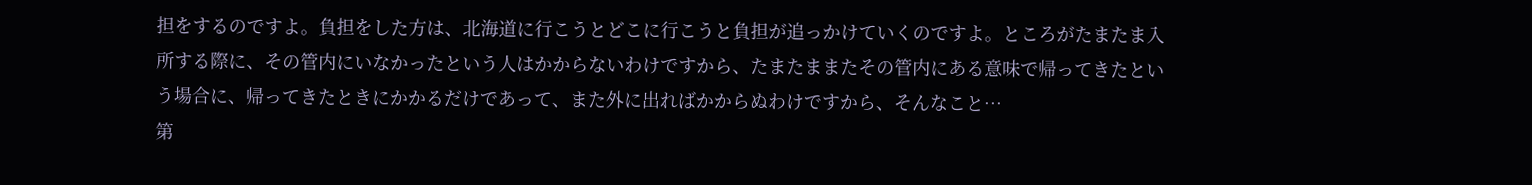担をするのですよ。負担をした方は、北海道に行こうとどこに行こうと負担が追っかけていくのですよ。ところがたまたま入所する際に、その管内にいなかったという人はかからないわけですから、たまたままたその管内にある意味で帰ってきたという場合に、帰ってきたときにかかるだけであって、また外に出ればかからぬわけですから、そんなこと…
第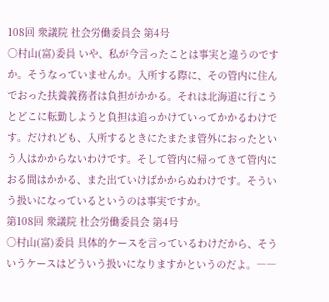108回 衆議院 社会労働委員会 第4号
○村山(富)委員 いや、私が今言ったことは事実と違うのですか。そうなっていませんか。入所する際に、その管内に住んでおった扶養義務者は負担がかかる。それは北海道に行こうとどこに転勤しようと負担は追っかけていってかかるわけです。だけれども、入所するときにたまたま管外におったという人はかからないわけです。そして管内に帰ってきて管内におる間はかかる、また出ていけばかからぬわけです。そういう扱いになっているというのは事実ですか。
第108回 衆議院 社会労働委員会 第4号
○村山(富)委員 具体的ケースを言っているわけだから、そういうケースはどういう扱いになりますかというのだよ。――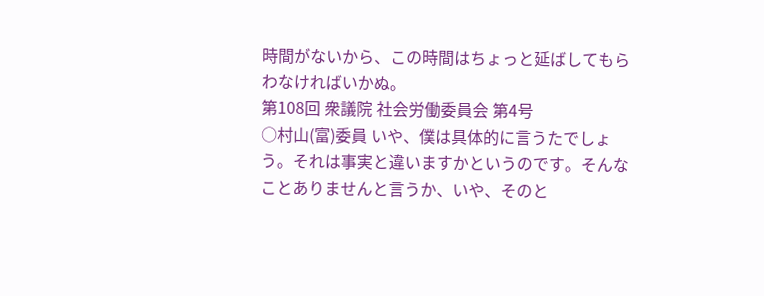時間がないから、この時間はちょっと延ばしてもらわなければいかぬ。
第108回 衆議院 社会労働委員会 第4号
○村山(富)委員 いや、僕は具体的に言うたでしょう。それは事実と違いますかというのです。そんなことありませんと言うか、いや、そのと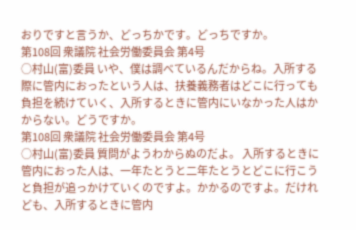おりですと言うか、どっちかです。どっちですか。
第108回 衆議院 社会労働委員会 第4号
○村山(富)委員 いや、僕は調べているんだからね。入所する際に管内におったという人は、扶養義務者はどこに行っても負担を続けていく、入所するときに管内にいなかった人はかからない。どうですか。
第108回 衆議院 社会労働委員会 第4号
○村山(富)委員 質問がようわからぬのだよ。 入所するときに管内におった人は、一年たとうと二年たとうとどこに行こうと負担が追っかけていくのですよ。かかるのですよ。だけれども、入所するときに管内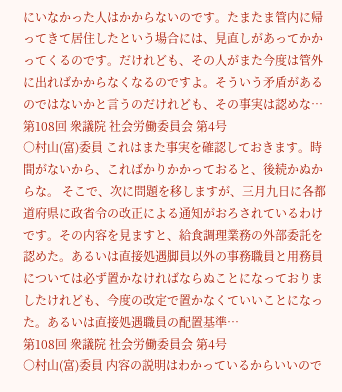にいなかった人はかからないのです。たまたま管内に帰ってきて居住したという場合には、見直しがあってかかってくるのです。だけれども、その人がまた今度は管外に出ればかからなくなるのですよ。そういう矛盾があるのではないかと言うのだけれども、その事実は認めな…
第108回 衆議院 社会労働委員会 第4号
○村山(富)委員 これはまた事実を確認しておきます。時間がないから、こればかりかかっておると、後続かぬからな。 そこで、次に問題を移しますが、三月九日に各都道府県に政省令の改正による通知がおろされているわけです。その内容を見ますと、給食調理業務の外部委託を認めた。あるいは直接処遇脚員以外の事務職員と用務員については必ず置かなければならぬことになっておりましたけれども、今度の改定で置かなくていいことになった。あるいは直接処遇職員の配置基準…
第108回 衆議院 社会労働委員会 第4号
○村山(富)委員 内容の説明はわかっているからいいので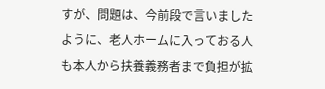すが、問題は、今前段で言いましたように、老人ホームに入っておる人も本人から扶養義務者まで負担が拡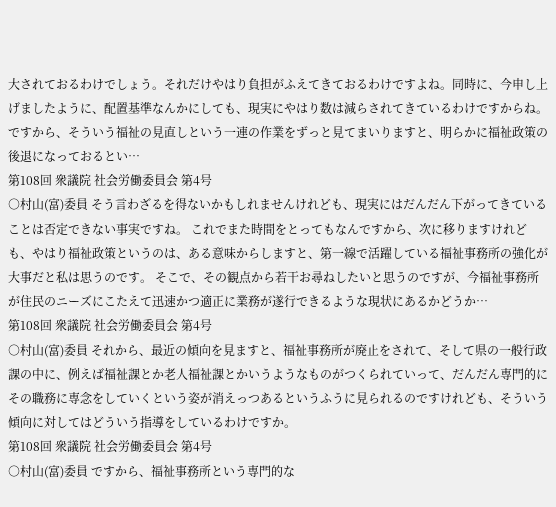大されておるわけでしょう。それだけやはり負担がふえてきておるわけですよね。同時に、今申し上げましたように、配置基準なんかにしても、現実にやはり数は減らされてきているわけですからね。ですから、そういう福祉の見直しという一連の作業をずっと見てまいりますと、明らかに福祉政策の後退になっておるとい…
第108回 衆議院 社会労働委員会 第4号
○村山(富)委員 そう言わざるを得ないかもしれませんけれども、現実にはだんだん下がってきていることは否定できない事実ですね。 これでまた時間をとってもなんですから、次に移りますけれども、やはり福祉政策というのは、ある意味からしますと、第一線で活躍している福祉事務所の強化が大事だと私は思うのです。 そこで、その観点から若干お尋ねしたいと思うのですが、今福祉事務所が住民のニーズにこたえて迅速かつ適正に業務が遂行できるような現状にあるかどうか…
第108回 衆議院 社会労働委員会 第4号
○村山(富)委員 それから、最近の傾向を見ますと、福祉事務所が廃止をされて、そして県の一般行政課の中に、例えば福祉課とか老人福祉課とかいうようなものがつくられていって、だんだん専門的にその職務に専念をしていくという姿が消えっつあるというふうに見られるのですけれども、そういう傾向に対してはどういう指導をしているわけですか。
第108回 衆議院 社会労働委員会 第4号
○村山(富)委員 ですから、福祉事務所という専門的な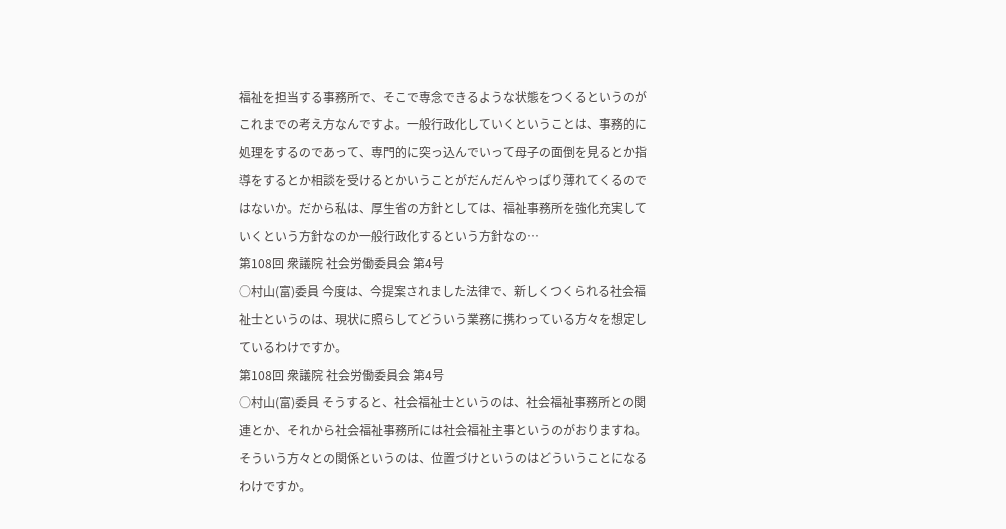福祉を担当する事務所で、そこで専念できるような状態をつくるというのがこれまでの考え方なんですよ。一般行政化していくということは、事務的に処理をするのであって、専門的に突っ込んでいって母子の面倒を見るとか指導をするとか相談を受けるとかいうことがだんだんやっぱり薄れてくるのではないか。だから私は、厚生省の方針としては、福祉事務所を強化充実していくという方針なのか一般行政化するという方針なの…
第108回 衆議院 社会労働委員会 第4号
○村山(富)委員 今度は、今提案されました法律で、新しくつくられる社会福祉士というのは、現状に照らしてどういう業務に携わっている方々を想定しているわけですか。
第108回 衆議院 社会労働委員会 第4号
○村山(富)委員 そうすると、社会福祉士というのは、社会福祉事務所との関連とか、それから社会福祉事務所には社会福祉主事というのがおりますね。そういう方々との関係というのは、位置づけというのはどういうことになるわけですか。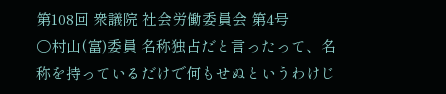第108回 衆議院 社会労働委員会 第4号
○村山(富)委員 名称独占だと言ったって、名称を持っているだけで何もせぬというわけじ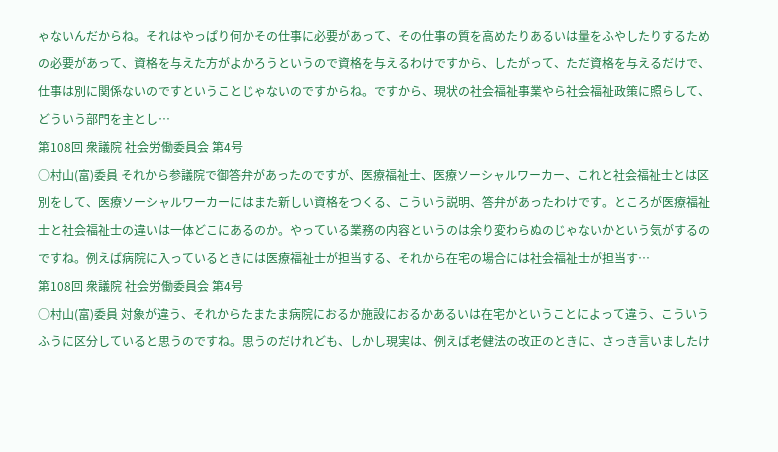ゃないんだからね。それはやっぱり何かその仕事に必要があって、その仕事の質を高めたりあるいは量をふやしたりするための必要があって、資格を与えた方がよかろうというので資格を与えるわけですから、したがって、ただ資格を与えるだけで、仕事は別に関係ないのですということじゃないのですからね。ですから、現状の社会福祉事業やら社会福祉政策に照らして、どういう部門を主とし…
第108回 衆議院 社会労働委員会 第4号
○村山(富)委員 それから参議院で御答弁があったのですが、医療福祉士、医療ソーシャルワーカー、これと社会福祉士とは区別をして、医療ソーシャルワーカーにはまた新しい資格をつくる、こういう説明、答弁があったわけです。ところが医療福祉士と社会福祉士の違いは一体どこにあるのか。やっている業務の内容というのは余り変わらぬのじゃないかという気がするのですね。例えば病院に入っているときには医療福祉士が担当する、それから在宅の場合には社会福祉士が担当す…
第108回 衆議院 社会労働委員会 第4号
○村山(富)委員 対象が違う、それからたまたま病院におるか施設におるかあるいは在宅かということによって違う、こういうふうに区分していると思うのですね。思うのだけれども、しかし現実は、例えば老健法の改正のときに、さっき言いましたけ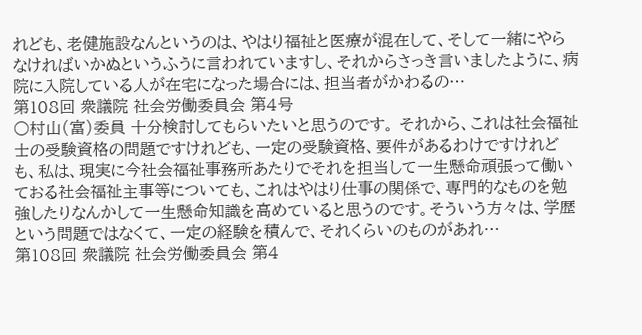れども、老健施設なんというのは、やはり福祉と医療が混在して、そして一緒にやらなければいかぬというふうに言われていますし、それからさっき言いましたように、病院に入院している人が在宅になった場合には、担当者がかわるの…
第108回 衆議院 社会労働委員会 第4号
○村山(富)委員 十分検討してもらいたいと思うのです。 それから、これは社会福祉士の受験資格の問題ですけれども、一定の受験資格、要件があるわけですけれども、私は、現実に今社会福祉事務所あたりでそれを担当して一生懸命頑張って働いておる社会福祉主事等についても、これはやはり仕事の関係で、専門的なものを勉強したりなんかして一生懸命知識を高めていると思うのです。そういう方々は、学歴という問題ではなくて、一定の経験を積んで、それくらいのものがあれ…
第108回 衆議院 社会労働委員会 第4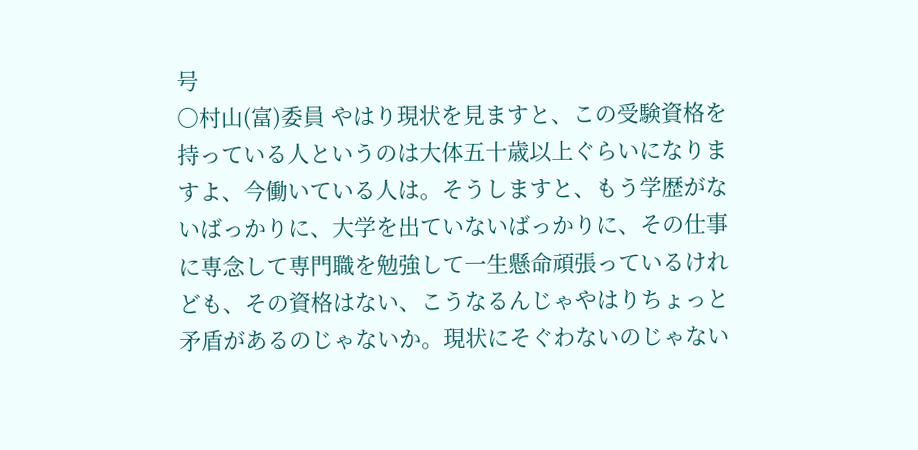号
○村山(富)委員 やはり現状を見ますと、この受験資格を持っている人というのは大体五十歳以上ぐらいになりますよ、今働いている人は。そうしますと、もう学歴がないばっかりに、大学を出ていないばっかりに、その仕事に専念して専門職を勉強して一生懸命頑張っているけれども、その資格はない、こうなるんじゃやはりちょっと矛盾があるのじゃないか。現状にそぐわないのじゃない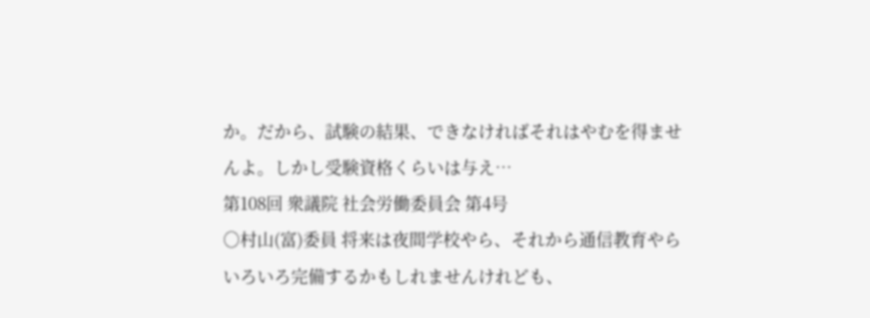か。だから、試験の結果、できなければそれはやむを得ませんよ。しかし受験資格くらいは与え…
第108回 衆議院 社会労働委員会 第4号
○村山(富)委員 将来は夜間学校やら、それから通信教育やらいろいろ完備するかもしれませんけれども、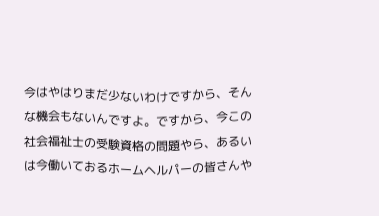今はやはりまだ少ないわけですから、そんな機会もないんですよ。ですから、今この社会福祉士の受験資格の問題やら、あるいは今働いておるホームヘルパーの皆さんや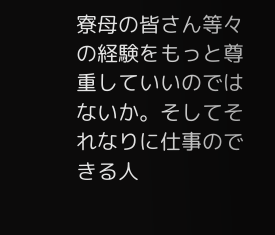寮母の皆さん等々の経験をもっと尊重していいのではないか。そしてそれなりに仕事のできる人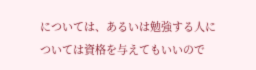については、あるいは勉強する人については資格を与えてもいいので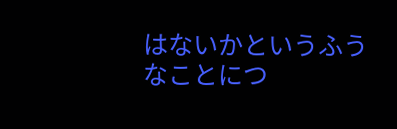はないかというふうなことにつ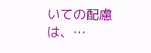いての配慮は、…